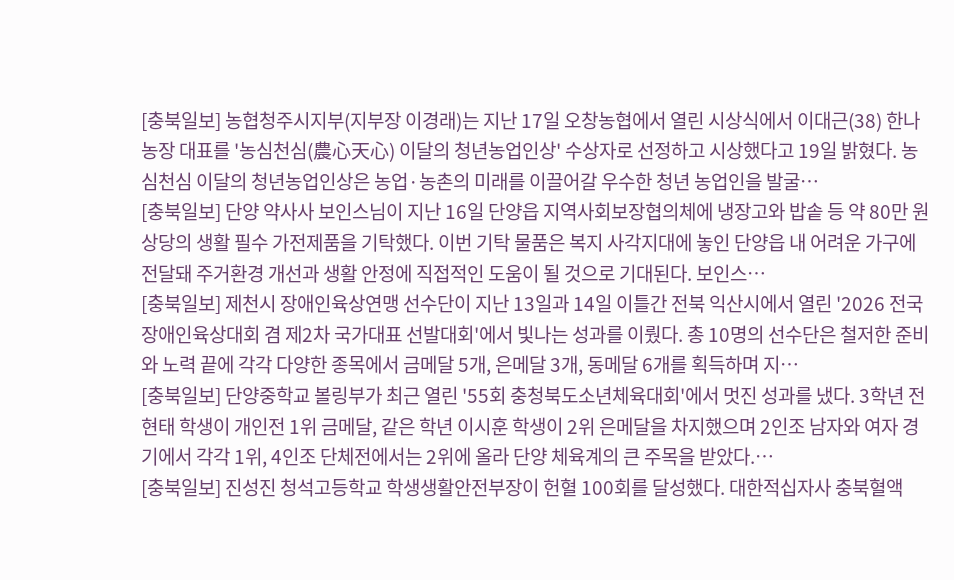[충북일보] 농협청주시지부(지부장 이경래)는 지난 17일 오창농협에서 열린 시상식에서 이대근(38) 한나농장 대표를 '농심천심(農心天心) 이달의 청년농업인상' 수상자로 선정하고 시상했다고 19일 밝혔다. 농심천심 이달의 청년농업인상은 농업·농촌의 미래를 이끌어갈 우수한 청년 농업인을 발굴…
[충북일보] 단양 약사사 보인스님이 지난 16일 단양읍 지역사회보장협의체에 냉장고와 밥솥 등 약 80만 원 상당의 생활 필수 가전제품을 기탁했다. 이번 기탁 물품은 복지 사각지대에 놓인 단양읍 내 어려운 가구에 전달돼 주거환경 개선과 생활 안정에 직접적인 도움이 될 것으로 기대된다. 보인스…
[충북일보] 제천시 장애인육상연맹 선수단이 지난 13일과 14일 이틀간 전북 익산시에서 열린 '2026 전국장애인육상대회 겸 제2차 국가대표 선발대회'에서 빛나는 성과를 이뤘다. 총 10명의 선수단은 철저한 준비와 노력 끝에 각각 다양한 종목에서 금메달 5개, 은메달 3개, 동메달 6개를 획득하며 지…
[충북일보] 단양중학교 볼링부가 최근 열린 '55회 충청북도소년체육대회'에서 멋진 성과를 냈다. 3학년 전현태 학생이 개인전 1위 금메달, 같은 학년 이시훈 학생이 2위 은메달을 차지했으며 2인조 남자와 여자 경기에서 각각 1위, 4인조 단체전에서는 2위에 올라 단양 체육계의 큰 주목을 받았다.…
[충북일보] 진성진 청석고등학교 학생생활안전부장이 헌혈 100회를 달성했다. 대한적십자사 충북혈액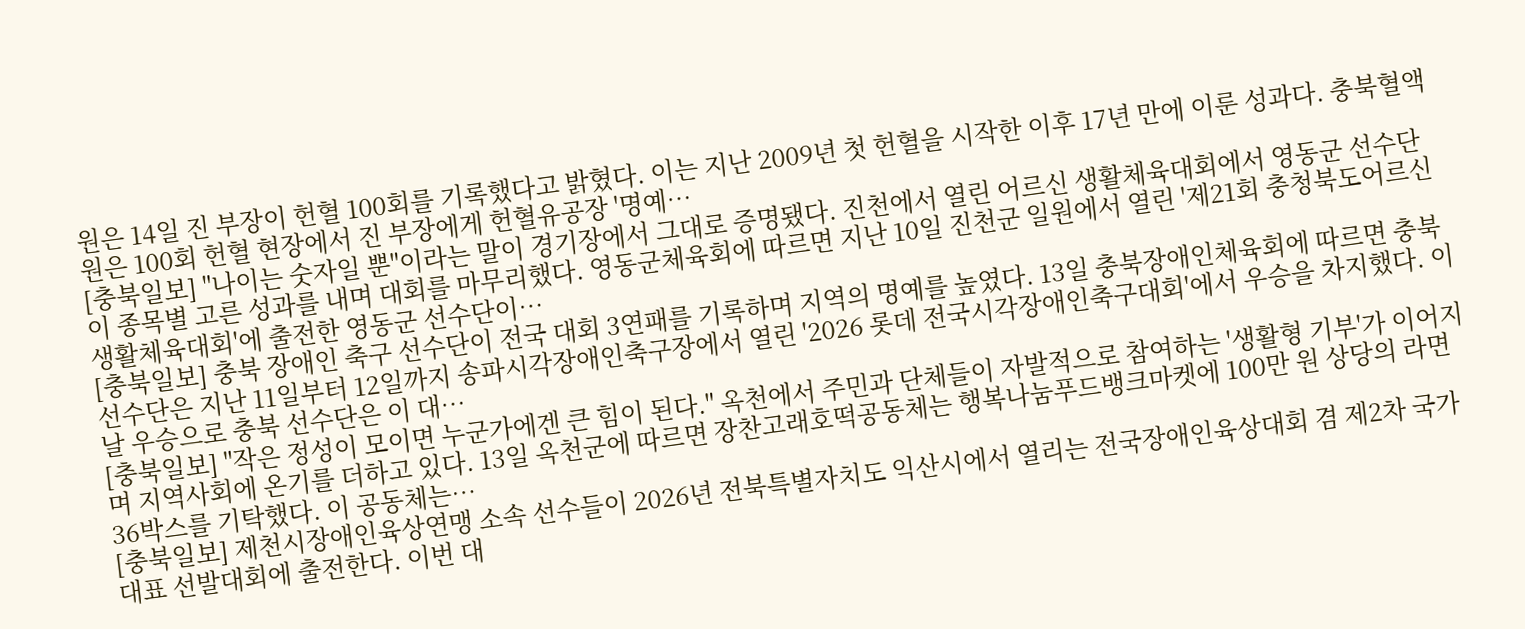원은 14일 진 부장이 헌혈 100회를 기록했다고 밝혔다. 이는 지난 2009년 첫 헌혈을 시작한 이후 17년 만에 이룬 성과다. 충북혈액원은 100회 헌혈 현장에서 진 부장에게 헌혈유공장 '명예…
[충북일보] "나이는 숫자일 뿐"이라는 말이 경기장에서 그대로 증명됐다. 진천에서 열린 어르신 생활체육대회에서 영동군 선수단이 종목별 고른 성과를 내며 대회를 마무리했다. 영동군체육회에 따르면 지난 10일 진천군 일원에서 열린 '제21회 충청북도어르신생활체육대회'에 출전한 영동군 선수단이…
[충북일보] 충북 장애인 축구 선수단이 전국 대회 3연패를 기록하며 지역의 명예를 높였다. 13일 충북장애인체육회에 따르면 충북선수단은 지난 11일부터 12일까지 송파시각장애인축구장에서 열린 '2026 롯데 전국시각장애인축구대회'에서 우승을 차지했다. 이날 우승으로 충북 선수단은 이 대…
[충북일보] "작은 정성이 모이면 누군가에겐 큰 힘이 된다." 옥천에서 주민과 단체들이 자발적으로 참여하는 '생활형 기부'가 이어지며 지역사회에 온기를 더하고 있다. 13일 옥천군에 따르면 장찬고래호떡공동체는 행복나눔푸드뱅크마켓에 100만 원 상당의 라면 36박스를 기탁했다. 이 공동체는…
[충북일보] 제천시장애인육상연맹 소속 선수들이 2026년 전북특별자치도 익산시에서 열리는 전국장애인육상대회 겸 제2차 국가대표 선발대회에 출전한다. 이번 대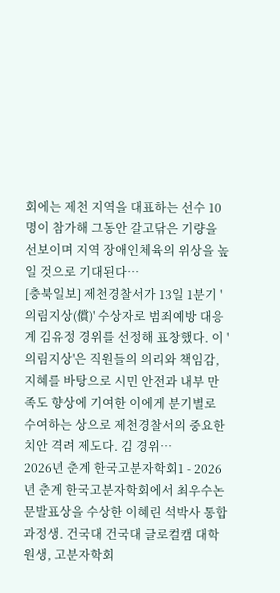회에는 제천 지역을 대표하는 선수 10명이 참가해 그동안 갈고닦은 기량을 선보이며 지역 장애인체육의 위상을 높일 것으로 기대된다…
[충북일보] 제천경찰서가 13일 1분기 '의림지상(償)' 수상자로 범죄예방 대응계 김유정 경위를 선정해 표창했다. 이 '의림지상'은 직원들의 의리와 책임감, 지혜를 바탕으로 시민 안전과 내부 만족도 향상에 기여한 이에게 분기별로 수여하는 상으로 제천경찰서의 중요한 치안 격려 제도다. 김 경위…
2026년 춘계 한국고분자학회1 - 2026년 춘계 한국고분자학회에서 최우수논문발표상을 수상한 이혜린 석박사 통합과정생. 건국대 건국대 글로컬캠 대학원생, 고분자학회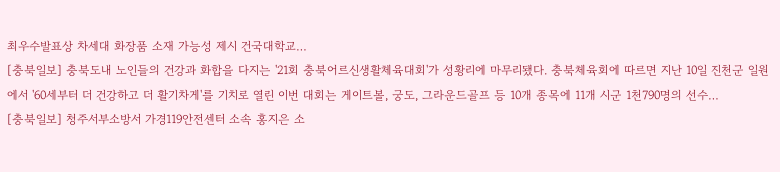최우수발표상 차세대 화장품 소재 가능성 제시 건국대학교…
[충북일보] 충북도내 노인들의 건강과 화합을 다지는 '21회 충북어르신생활체육대회'가 성황리에 마무리됐다. 충북체육회에 따르면 지난 10일 진천군 일원에서 '60세부터 더 건강하고 더 활기차게'를 기치로 열린 이번 대회는 게이트볼, 궁도, 그라운드골프 등 10개 종목에 11개 시군 1천790명의 선수…
[충북일보] 청주서부소방서 가경119안전센터 소속 홍지은 소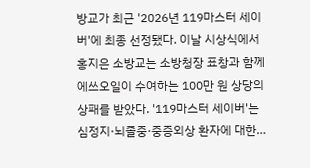방교가 최근 '2026년 119마스터 세이버'에 최종 선정됐다. 이날 시상식에서 홍지은 소방교는 소방청장 표창과 함께 에쓰오일이 수여하는 100만 원 상당의 상패를 받았다. '119마스터 세이버'는 심정지·뇌졸중·중증외상 환자에 대한…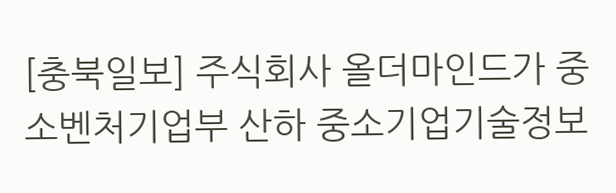[충북일보] 주식회사 올더마인드가 중소벤처기업부 산하 중소기업기술정보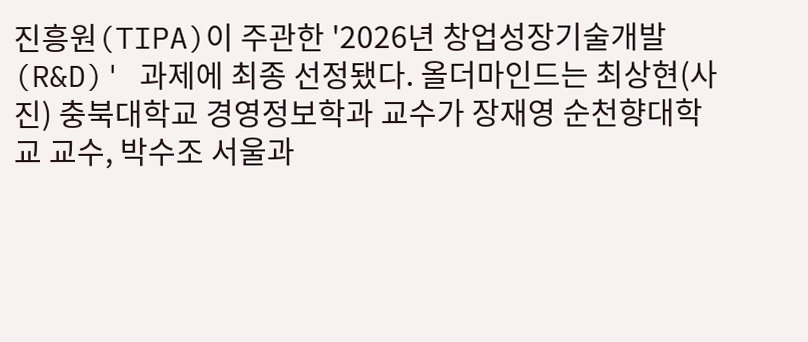진흥원(TIPA)이 주관한 '2026년 창업성장기술개발(R&D)' 과제에 최종 선정됐다. 올더마인드는 최상현(사진) 충북대학교 경영정보학과 교수가 장재영 순천향대학교 교수, 박수조 서울과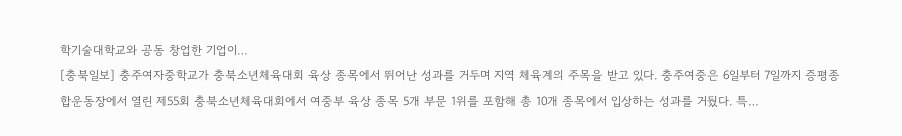학기술대학교와 공동 창업한 기업이…
[충북일보] 충주여자중학교가 충북소년체육대회 육상 종목에서 뛰어난 성과를 거두며 지역 체육계의 주목을 받고 있다. 충주여중은 6일부터 7일까지 증평종합운동장에서 열린 제55회 충북소년체육대회에서 여중부 육상 종목 5개 부문 1위를 포함해 총 10개 종목에서 입상하는 성과를 거뒀다. 특…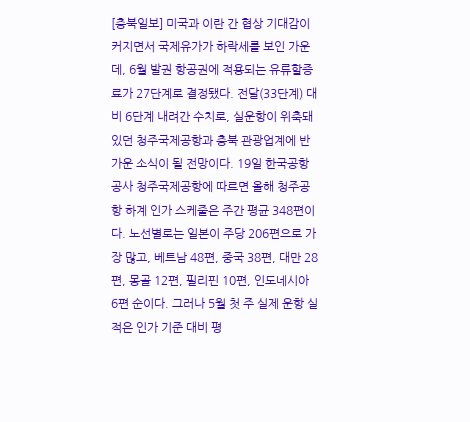[충북일보] 미국과 이란 간 협상 기대감이 커지면서 국제유가가 하락세를 보인 가운데, 6월 발권 항공권에 적용되는 유류할증료가 27단계로 결정됐다. 전달(33단계) 대비 6단계 내려간 수치로, 실운항이 위축돼 있던 청주국제공항과 충북 관광업계에 반가운 소식이 될 전망이다. 19일 한국공항공사 청주국제공항에 따르면 올해 청주공항 하계 인가 스케줄은 주간 평균 348편이다. 노선별로는 일본이 주당 206편으로 가장 많고, 베트남 48편, 중국 38편, 대만 28편, 몽골 12편, 필리핀 10편, 인도네시아 6편 순이다. 그러나 5월 첫 주 실제 운항 실적은 인가 기준 대비 평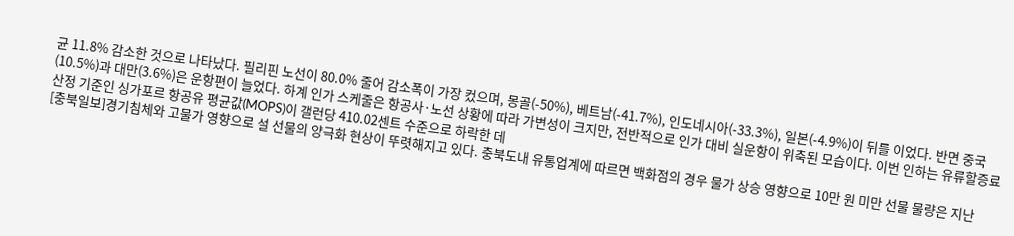균 11.8% 감소한 것으로 나타났다. 필리핀 노선이 80.0% 줄어 감소폭이 가장 컸으며, 몽골(-50%), 베트남(-41.7%), 인도네시아(-33.3%), 일본(-4.9%)이 뒤를 이었다. 반면 중국(10.5%)과 대만(3.6%)은 운항편이 늘었다. 하계 인가 스케줄은 항공사·노선 상황에 따라 가변성이 크지만, 전반적으로 인가 대비 실운항이 위축된 모습이다. 이번 인하는 유류할증료 산정 기준인 싱가포르 항공유 평균값(MOPS)이 갤런당 410.02센트 수준으로 하락한 데
[충북일보]경기침체와 고물가 영향으로 설 선물의 양극화 현상이 뚜렷해지고 있다. 충북도내 유통업계에 따르면 백화점의 경우 물가 상승 영향으로 10만 원 미만 선물 물량은 지난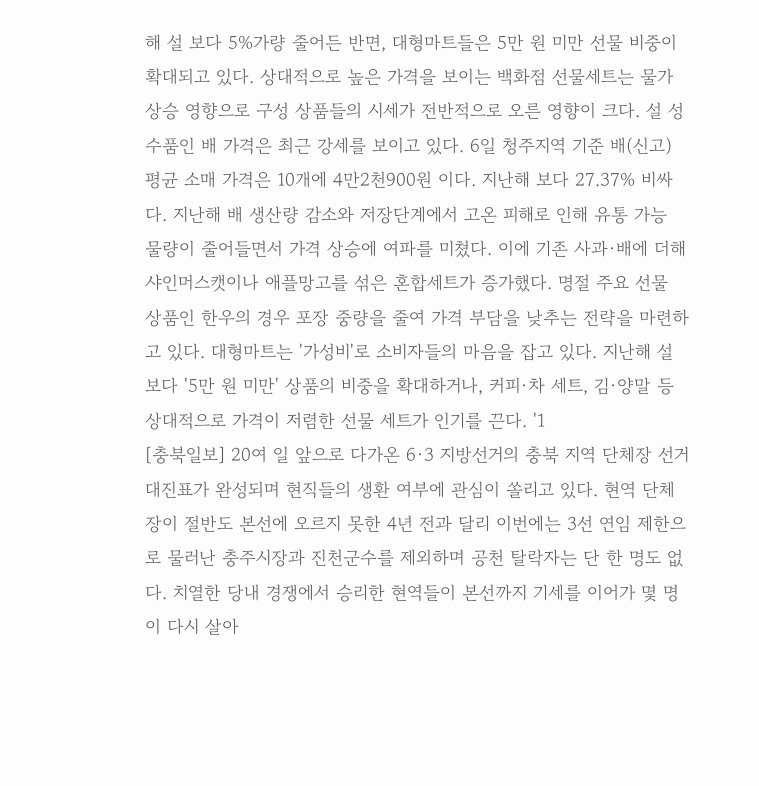해 설 보다 5%가량 줄어든 반면, 대형마트들은 5만 원 미만 선물 비중이 확대되고 있다. 상대적으로 높은 가격을 보이는 백화점 선물세트는 물가 상승 영향으로 구성 상품들의 시세가 전반적으로 오른 영향이 크다. 설 성수품인 배 가격은 최근 강세를 보이고 있다. 6일 청주지역 기준 배(신고) 평균 소매 가격은 10개에 4만2천900원 이다. 지난해 보다 27.37% 비싸다. 지난해 배 생산량 감소와 저장단계에서 고온 피해로 인해 유통 가능 물량이 줄어들면서 가격 상승에 여파를 미쳤다. 이에 기존 사과·배에 더해 샤인머스캣이나 애플망고를 섞은 혼합세트가 증가했다. 명절 주요 선물 상품인 한우의 경우 포장 중량을 줄여 가격 부담을 낮추는 전략을 마련하고 있다. 대형마트는 '가성비'로 소비자들의 마음을 잡고 있다. 지난해 설 보다 '5만 원 미만' 상품의 비중을 확대하거나, 커피·차 세트, 김·양말 등 상대적으로 가격이 저렴한 선물 세트가 인기를 끈다. '1
[충북일보] 20여 일 앞으로 다가온 6·3 지방선거의 충북 지역 단체장 선거 대진표가 완성되며 현직들의 생환 여부에 관심이 쏠리고 있다. 현역 단체장이 절반도 본선에 오르지 못한 4년 전과 달리 이번에는 3선 연임 제한으로 물러난 충주시장과 진천군수를 제외하며 공천 탈락자는 단 한 명도 없다. 치열한 당내 경쟁에서 승리한 현역들이 본선까지 기세를 이어가 몇 명이 다시 살아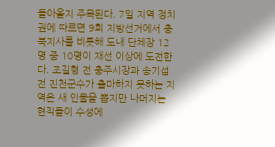돌아올지 주목된다. 7일 지역 정치권에 따르면 9회 지방선거에서 충북지사를 비롯해 도내 단체장 12명 중 10명이 재선 이상에 도전한다. 조길형 전 충주시장과 송기섭 전 진천군수가 출마하지 못하는 지역은 새 인물을 뽑지만 나머지는 현직들이 수성에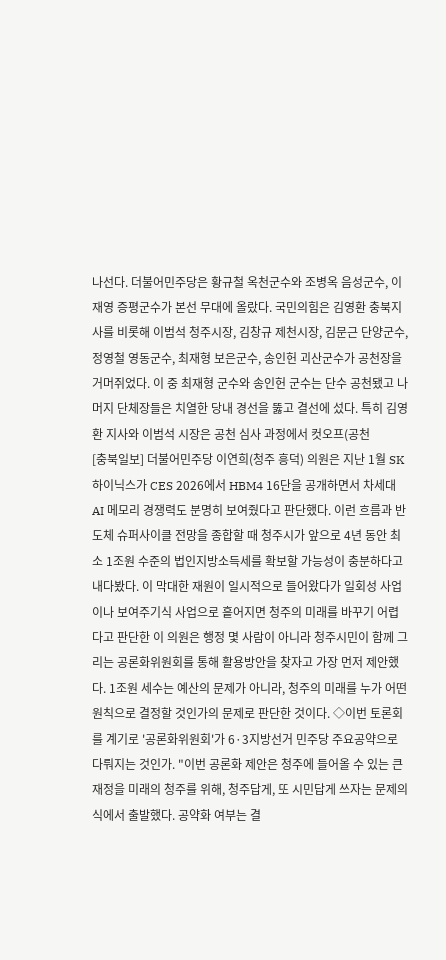나선다. 더불어민주당은 황규철 옥천군수와 조병옥 음성군수, 이재영 증평군수가 본선 무대에 올랐다. 국민의힘은 김영환 충북지사를 비롯해 이범석 청주시장, 김창규 제천시장, 김문근 단양군수, 정영철 영동군수, 최재형 보은군수, 송인헌 괴산군수가 공천장을 거머쥐었다. 이 중 최재형 군수와 송인헌 군수는 단수 공천됐고 나머지 단체장들은 치열한 당내 경선을 뚫고 결선에 섰다. 특히 김영환 지사와 이범석 시장은 공천 심사 과정에서 컷오프(공천
[충북일보] 더불어민주당 이연희(청주 흥덕) 의원은 지난 1월 SK하이닉스가 CES 2026에서 HBM4 16단을 공개하면서 차세대 AI 메모리 경쟁력도 분명히 보여줬다고 판단했다. 이런 흐름과 반도체 슈퍼사이클 전망을 종합할 때 청주시가 앞으로 4년 동안 최소 1조원 수준의 법인지방소득세를 확보할 가능성이 충분하다고 내다봤다. 이 막대한 재원이 일시적으로 들어왔다가 일회성 사업이나 보여주기식 사업으로 흩어지면 청주의 미래를 바꾸기 어렵다고 판단한 이 의원은 행정 몇 사람이 아니라 청주시민이 함께 그리는 공론화위원회를 통해 활용방안을 찾자고 가장 먼저 제안했다. 1조원 세수는 예산의 문제가 아니라, 청주의 미래를 누가 어떤 원칙으로 결정할 것인가의 문제로 판단한 것이다. ◇이번 토론회를 계기로 '공론화위원회'가 6·3지방선거 민주당 주요공약으로 다뤄지는 것인가. "이번 공론화 제안은 청주에 들어올 수 있는 큰 재정을 미래의 청주를 위해, 청주답게, 또 시민답게 쓰자는 문제의식에서 출발했다. 공약화 여부는 결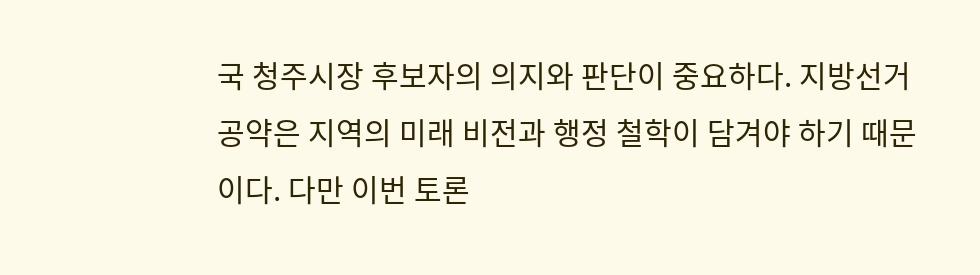국 청주시장 후보자의 의지와 판단이 중요하다. 지방선거 공약은 지역의 미래 비전과 행정 철학이 담겨야 하기 때문이다. 다만 이번 토론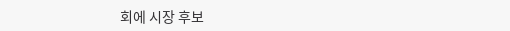회에 시장 후보